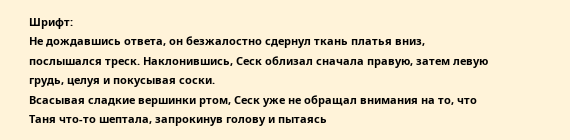Шрифт:
Не дождавшись ответа, он безжалостно сдернул ткань платья вниз, послышался треск. Наклонившись, Сеск облизал сначала правую, затем левую грудь, целуя и покусывая соски.
Всасывая сладкие вершинки ртом, Сеск уже не обращал внимания на то, что Таня что-то шептала, запрокинув голову и пытаясь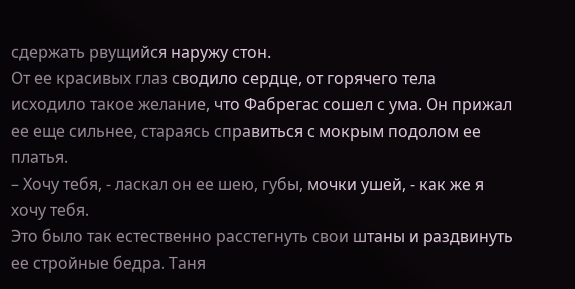сдержать рвущийся наружу стон.
От ее красивых глаз сводило сердце, от горячего тела исходило такое желание, что Фабрегас сошел с ума. Он прижал ее еще сильнее, стараясь справиться с мокрым подолом ее платья.
– Хочу тебя, - ласкал он ее шею, губы, мочки ушей, - как же я хочу тебя.
Это было так естественно расстегнуть свои штаны и раздвинуть ее стройные бедра. Таня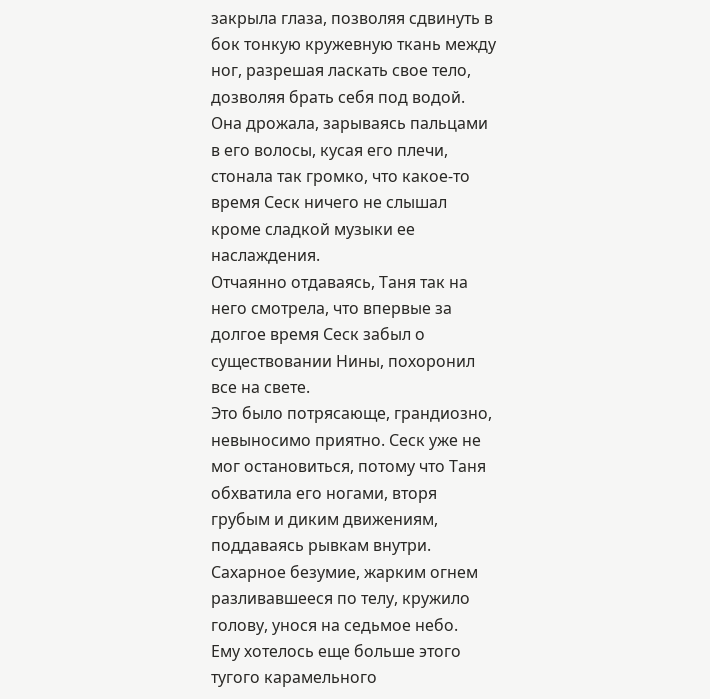закрыла глаза, позволяя сдвинуть в бок тонкую кружевную ткань между ног, разрешая ласкать свое тело, дозволяя брать себя под водой.
Она дрожала, зарываясь пальцами в его волосы, кусая его плечи, стонала так громко, что какое-то время Сеск ничего не слышал кроме сладкой музыки ее наслаждения.
Отчаянно отдаваясь, Таня так на него смотрела, что впервые за долгое время Сеск забыл о существовании Нины, похоронил все на свете.
Это было потрясающе, грандиозно, невыносимо приятно. Сеск уже не мог остановиться, потому что Таня обхватила его ногами, вторя грубым и диким движениям, поддаваясь рывкам внутри. Сахарное безумие, жарким огнем разливавшееся по телу, кружило голову, унося на седьмое небо.
Ему хотелось еще больше этого тугого карамельного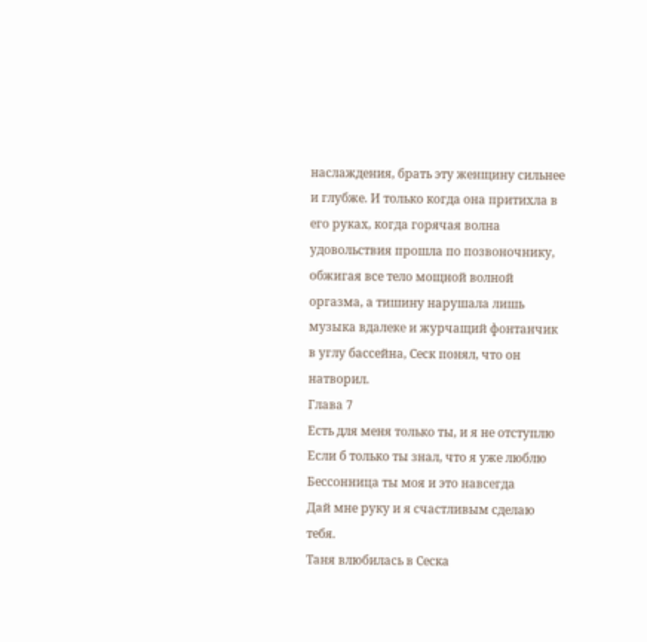наслаждения, брать эту женщину сильнее и глубже. И только когда она притихла в его руках, когда горячая волна удовольствия прошла по позвоночнику, обжигая все тело мощной волной оргазма, а тишину нарушала лишь музыка вдалеке и журчащий фонтанчик в углу бассейна, Сеск понял, что он натворил.
Глава 7
Есть для меня только ты, и я не отступлю
Если б только ты знал, что я уже люблю
Бессонница ты моя и это навсегда
Дай мне руку и я счастливым сделаю тебя.
Таня влюбилась в Сеска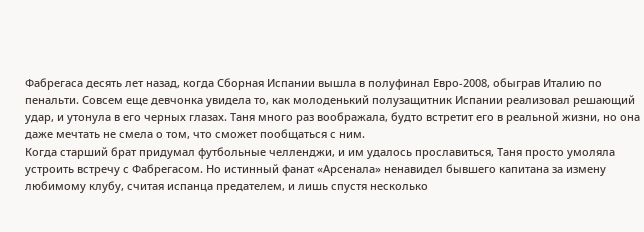Фабрегаса десять лет назад, когда Сборная Испании вышла в полуфинал Евро-2008, обыграв Италию по пенальти. Совсем еще девчонка увидела то, как молоденький полузащитник Испании реализовал решающий удар, и утонула в его черных глазах. Таня много раз воображала, будто встретит его в реальной жизни, но она даже мечтать не смела о том, что сможет пообщаться с ним.
Когда старший брат придумал футбольные челленджи, и им удалось прославиться, Таня просто умоляла устроить встречу с Фабрегасом. Но истинный фанат «Арсенала» ненавидел бывшего капитана за измену любимому клубу, считая испанца предателем, и лишь спустя несколько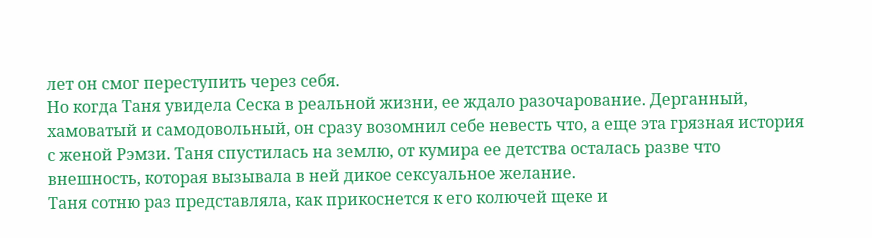лет он смог переступить через себя.
Но когда Таня увидела Сеска в реальной жизни, ее ждало разочарование. Дерганный, хамоватый и самодовольный, он сразу возомнил себе невесть что, а еще эта грязная история с женой Рэмзи. Таня спустилась на землю, от кумира ее детства осталась разве что внешность, которая вызывала в ней дикое сексуальное желание.
Таня сотню раз представляла, как прикоснется к его колючей щеке и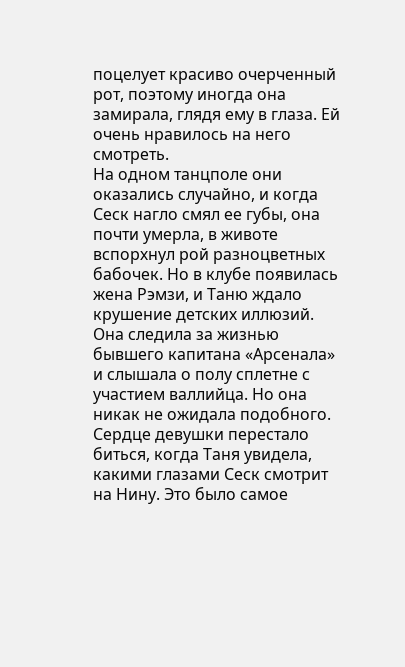поцелует красиво очерченный рот, поэтому иногда она замирала, глядя ему в глаза. Ей очень нравилось на него смотреть.
На одном танцполе они оказались случайно, и когда Сеск нагло смял ее губы, она почти умерла, в животе вспорхнул рой разноцветных бабочек. Но в клубе появилась жена Рэмзи, и Таню ждало крушение детских иллюзий.
Она следила за жизнью бывшего капитана «Арсенала» и слышала о полу сплетне с участием валлийца. Но она никак не ожидала подобного.
Сердце девушки перестало биться, когда Таня увидела, какими глазами Сеск смотрит на Нину. Это было самое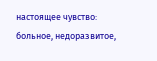настоящее чувство: больное, недоразвитое,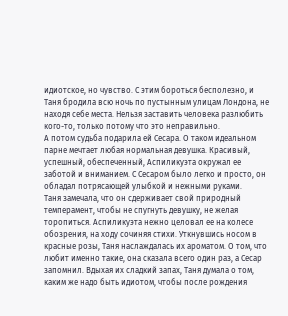идиотское, но чувство. С этим бороться бесполезно, и Таня бродила всю ночь по пустынным улицам Лондона, не находя себе места. Нельзя заставить человека разлюбить кого-то, только потому что это неправильно.
А потом судьба подарила ей Сесара. О таком идеальном парне мечтает любая нормальная девушка. Красивый, успешный, обеспеченный, Аспиликуэта окружал ее заботой и вниманием. С Сесаром было легко и просто, он обладал потрясающей улыбкой и нежными руками.
Таня замечала, что он сдерживает свой природный темперамент, чтобы не спугнуть девушку, не желая торопиться. Аспиликуэта нежно целовал ее на колесе обозрения, на ходу сочиняя стихи. Уткнувшись носом в красные розы, Таня наслаждалась их ароматом. О том, что любит именно такие, она сказала всего один раз, а Сесар запомнил. Вдыхая их сладкий запах, Таня думала о том, каким же надо быть идиотом, чтобы после рождения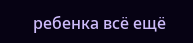ребенка всё ещё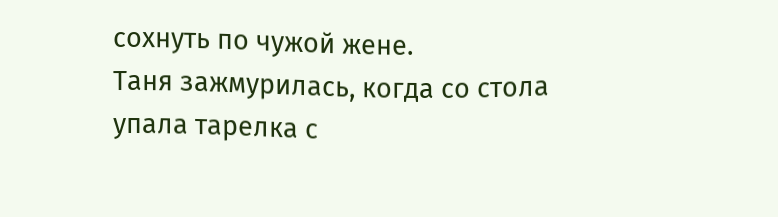сохнуть по чужой жене.
Таня зажмурилась, когда со стола упала тарелка с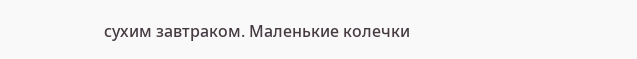сухим завтраком. Маленькие колечки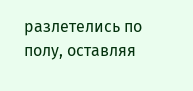разлетелись по полу, оставляя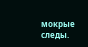мокрые следы.